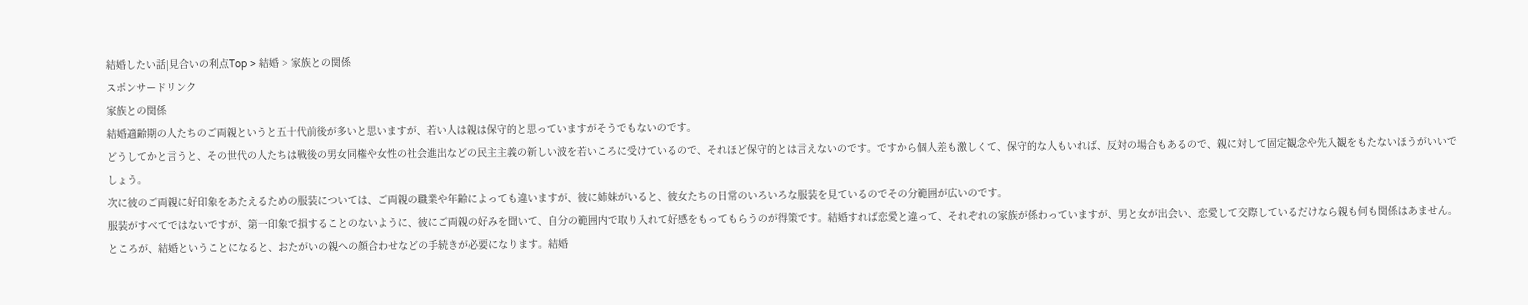結婚したい話|見合いの利点Top > 結婚 > 家族との関係
スポンサードリンク
家族との関係
結婚適齢期の人たちのご両親というと五十代前後が多いと思いますが、若い人は親は保守的と思っていますがそうでもないのです。
どうしてかと言うと、その世代の人たちは戦後の男女同権や女性の社会進出などの民主主義の新しい波を若いころに受けているので、それほど保守的とは言えないのです。ですから個人差も激しくて、保守的な人もいれば、反対の場合もあるので、親に対して固定観念や先入観をもたないほうがいいでしょう。
次に彼のご両親に好印象をあたえるための服装については、ご両親の職業や年齢によっても違いますが、彼に姉妹がいると、彼女たちの日常のいろいろな服装を見ているのでその分範囲が広いのです。
服装がすべてではないですが、第一印象で損することのないように、彼にご両親の好みを聞いて、自分の範囲内で取り入れて好感をもってもらうのが得策です。結婚すれば恋愛と違って、それぞれの家族が係わっていますが、男と女が出会い、恋愛して交際しているだけなら親も何も関係はあません。ところが、結婚ということになると、おたがいの親への顔合わせなどの手続きが必要になります。結婚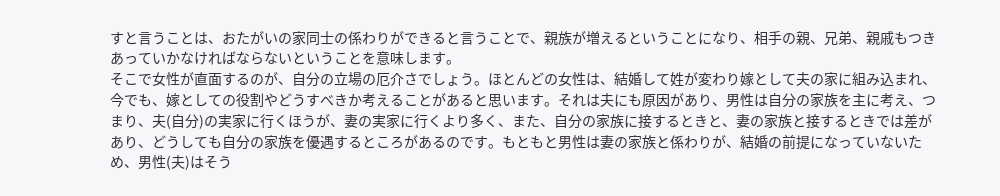すと言うことは、おたがいの家同士の係わりができると言うことで、親族が増えるということになり、相手の親、兄弟、親戚もつきあっていかなければならないということを意味します。
そこで女性が直面するのが、自分の立場の厄介さでしょう。ほとんどの女性は、結婚して姓が変わり嫁として夫の家に組み込まれ、今でも、嫁としての役割やどうすべきか考えることがあると思います。それは夫にも原因があり、男性は自分の家族を主に考え、つまり、夫(自分)の実家に行くほうが、妻の実家に行くより多く、また、自分の家族に接するときと、妻の家族と接するときでは差があり、どうしても自分の家族を優遇するところがあるのです。もともと男性は妻の家族と係わりが、結婚の前提になっていないため、男性(夫)はそう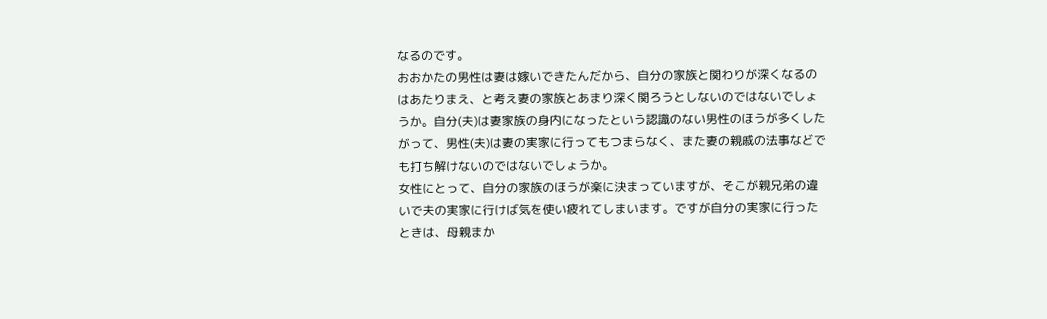なるのです。
おおかたの男性は妻は嫁いできたんだから、自分の家族と関わりが深くなるのはあたりまえ、と考え妻の家族とあまり深く関ろうとしないのではないでしょうか。自分(夫)は妻家族の身内になったという認識のない男性のほうが多くしたがって、男性(夫)は妻の実家に行ってもつまらなく、また妻の親戚の法事などでも打ち解けないのではないでしょうか。
女性にとって、自分の家族のほうが楽に決まっていますが、そこが親兄弟の違いで夫の実家に行けば気を使い疲れてしまいます。ですが自分の実家に行ったときは、母親まか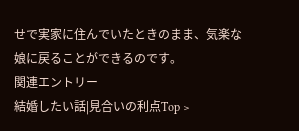せで実家に住んでいたときのまま、気楽な娘に戻ることができるのです。
関連エントリー
結婚したい話|見合いの利点Top >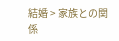結婚 > 家族との関係